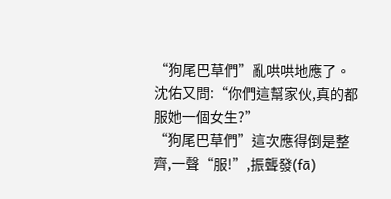“狗尾巴草們”亂哄哄地應了。
沈佑又問:“你們這幫家伙,真的都服她一個女生?”
“狗尾巴草們”這次應得倒是整齊,一聲“服!”,振聾發(fā)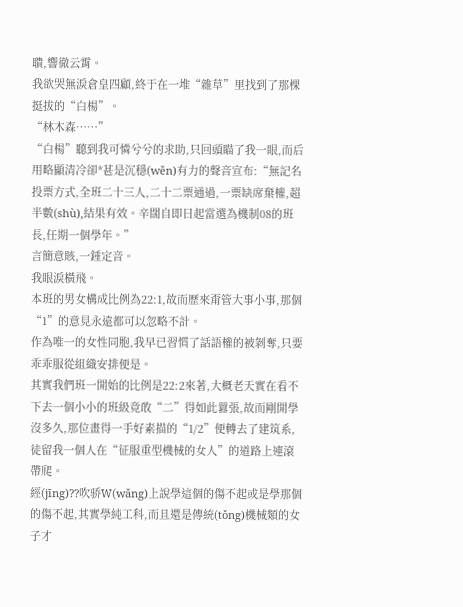聵,響徹云霄。
我欲哭無淚倉皇四顧,終于在一堆“雜草”里找到了那棵挺拔的“白楊”。
“林木森……”
“白楊”聽到我可憐兮兮的求助,只回頭瞄了我一眼,而后用略顯清冷卻*甚是沉穩(wěn)有力的聲音宣布:“無記名投票方式,全班二十三人,二十二票通過,一票缺席棄權,超半數(shù),結果有效。辛闊自即日起當選為機制08的班長,任期一個學年。”
言簡意賅,一錘定音。
我眼淚橫飛。
本班的男女構成比例為22:1,故而歷來甭管大事小事,那個“1”的意見永遠都可以忽略不計。
作為唯一的女性同胞,我早已習慣了話語權的被剝奪,只要乖乖服從組織安排便是。
其實我們班一開始的比例是22:2來著,大概老天實在看不下去一個小小的班級竟敢“二”得如此囂張,故而剛開學沒多久,那位畫得一手好素描的“1/2”便轉去了建筑系,徒留我一個人在“征服重型機械的女人”的道路上連滾帶爬。
經(jīng)??吹骄W(wǎng)上說學這個的傷不起或是學那個的傷不起,其實學純工科,而且還是傳統(tǒng)機械類的女子才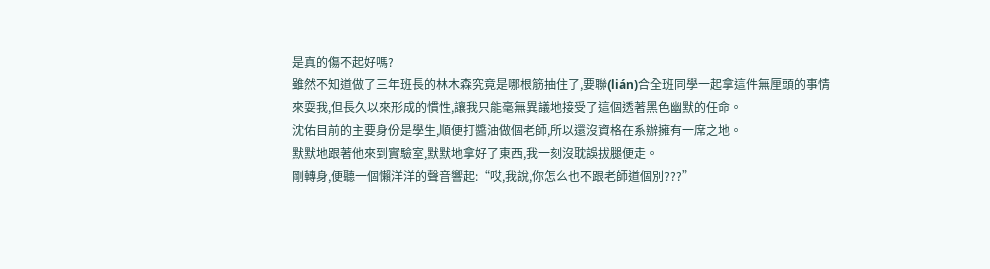是真的傷不起好嗎?
雖然不知道做了三年班長的林木森究竟是哪根筋抽住了,要聯(lián)合全班同學一起拿這件無厘頭的事情來耍我,但長久以來形成的慣性,讓我只能毫無異議地接受了這個透著黑色幽默的任命。
沈佑目前的主要身份是學生,順便打醬油做個老師,所以還沒資格在系辦擁有一席之地。
默默地跟著他來到實驗室,默默地拿好了東西,我一刻沒耽誤拔腿便走。
剛轉身,便聽一個懶洋洋的聲音響起:“哎,我說,你怎么也不跟老師道個別???”